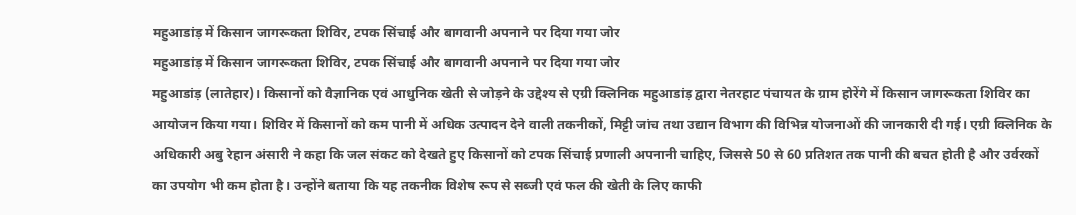महुआडांड़ में किसान जागरूकता शिविर, टपक सिंचाई और बागवानी अपनाने पर दिया गया जोर
महुआडांड़ में किसान जागरूकता शिविर, टपक सिंचाई और बागवानी अपनाने पर दिया गया जोर
महुआडांड़ (लातेहार)। किसानों को वैज्ञानिक एवं आधुनिक खेती से जोड़ने के उद्देश्य से एग्री क्लिनिक महुआडांड़ द्वारा नेतरहाट पंचायत के ग्राम होरेंगे में किसान जागरूकता शिविर का आयोजन किया गया। शिविर में किसानों को कम पानी में अधिक उत्पादन देने वाली तकनीकों, मिट्टी जांच तथा उद्यान विभाग की विभिन्न योजनाओं की जानकारी दी गई। एग्री क्लिनिक के अधिकारी अबु रेहान अंसारी ने कहा कि जल संकट को देखते हुए किसानों को टपक सिंचाई प्रणाली अपनानी चाहिए, जिससे 50 से 60 प्रतिशत तक पानी की बचत होती है और उर्वरकों का उपयोग भी कम होता है। उन्होंने बताया कि यह तकनीक विशेष रूप से सब्जी एवं फल की खेती के लिए काफी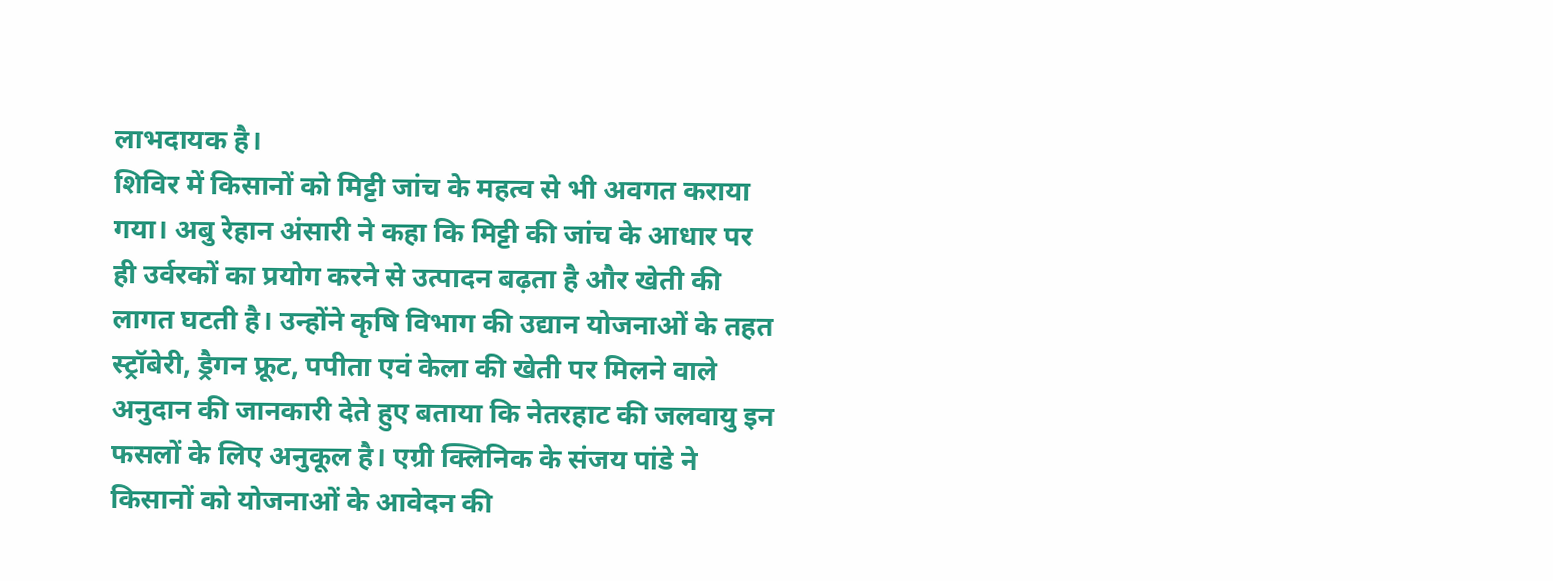लाभदायक है।
शिविर में किसानों को मिट्टी जांच के महत्व से भी अवगत कराया गया। अबु रेहान अंसारी ने कहा कि मिट्टी की जांच के आधार पर ही उर्वरकों का प्रयोग करने से उत्पादन बढ़ता है और खेती की लागत घटती है। उन्होंने कृषि विभाग की उद्यान योजनाओं के तहत स्ट्रॉबेरी, ड्रैगन फ्रूट, पपीता एवं केला की खेती पर मिलने वाले अनुदान की जानकारी देते हुए बताया कि नेतरहाट की जलवायु इन फसलों के लिए अनुकूल है। एग्री क्लिनिक के संजय पांडे ने किसानों को योजनाओं के आवेदन की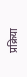प्रक्रिया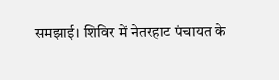समझाई। शिविर में नेतरहाट पंचायत के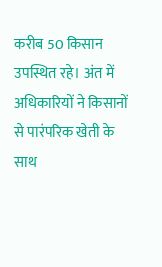करीब 50 किसान उपस्थित रहे। अंत में अधिकारियों ने किसानों से पारंपरिक खेती के साथ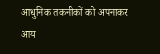आधुनिक तकनीकों को अपनाकर आय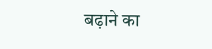बढ़ाने का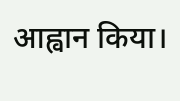आह्वान किया।